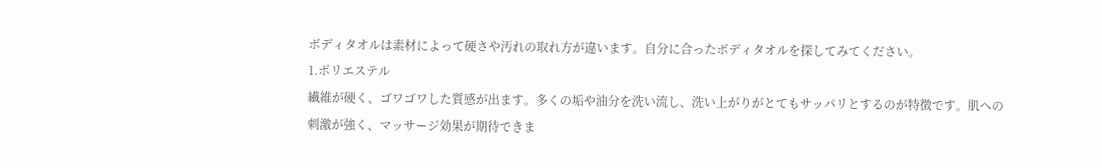ボディタオルは素材によって硬さや汚れの取れ方が違います。自分に合ったボディタオルを探してみてください。
1.ポリエステル
繊維が硬く、ゴワゴワした質感が出ます。多くの垢や油分を洗い流し、洗い上がりがとてもサッパリとするのが特徴です。肌への刺激が強く、マッサージ効果が期待できま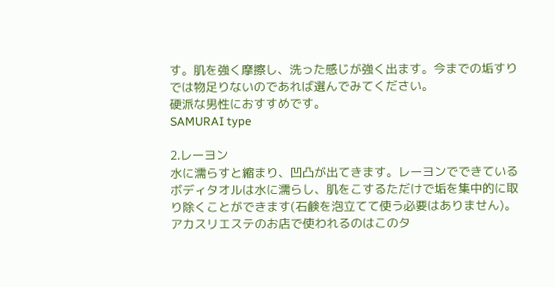す。肌を強く摩擦し、洗った感じが強く出ます。今までの垢すりでは物足りないのであれば選んでみてください。
硬派な男性におすすめです。
SAMURAI type

2.レーヨン
水に濡らすと縮まり、凹凸が出てきます。レーヨンでできているボディタオルは水に濡らし、肌をこするただけで垢を集中的に取り除くことができます(石鹸を泡立てて使う必要はありません)。
アカスリエステのお店で使われるのはこのタ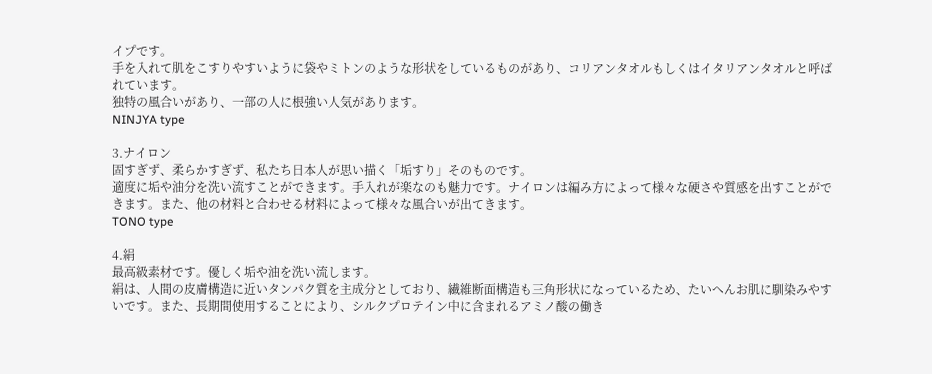イプです。
手を入れて肌をこすりやすいように袋やミトンのような形状をしているものがあり、コリアンタオルもしくはイタリアンタオルと呼ばれています。
独特の風合いがあり、一部の人に根強い人気があります。
NINJYA type

3.ナイロン
固すぎず、柔らかすぎず、私たち日本人が思い描く「垢すり」そのものです。
適度に垢や油分を洗い流すことができます。手入れが楽なのも魅力です。ナイロンは編み方によって様々な硬さや質感を出すことができます。また、他の材料と合わせる材料によって様々な風合いが出てきます。
TONO type

4.絹
最高級素材です。優しく垢や油を洗い流します。
絹は、人間の皮膚構造に近いタンパク質を主成分としており、繊維断面構造も三角形状になっているため、たいへんお肌に馴染みやすいです。また、長期間使用することにより、シルクプロテイン中に含まれるアミノ酸の働き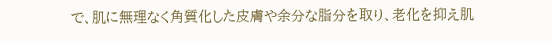で、肌に無理なく角質化した皮膚や余分な脂分を取り、老化を抑え肌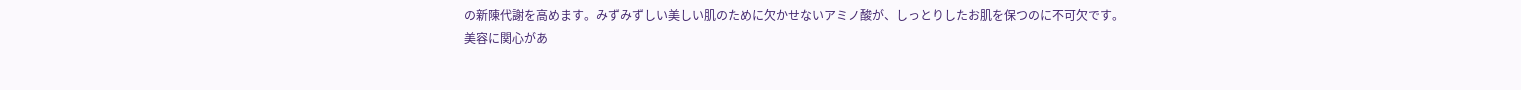の新陳代謝を高めます。みずみずしい美しい肌のために欠かせないアミノ酸が、しっとりしたお肌を保つのに不可欠です。
美容に関心があ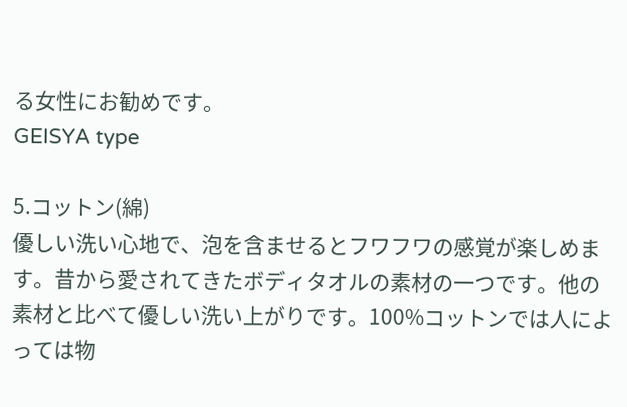る女性にお勧めです。
GEISYA type

5.コットン(綿)
優しい洗い心地で、泡を含ませるとフワフワの感覚が楽しめます。昔から愛されてきたボディタオルの素材の一つです。他の素材と比べて優しい洗い上がりです。100%コットンでは人によっては物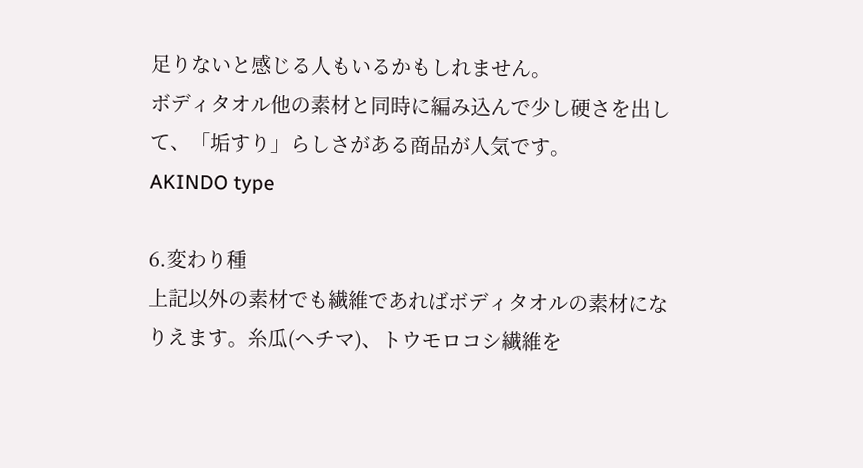足りないと感じる人もいるかもしれません。
ボディタオル他の素材と同時に編み込んで少し硬さを出して、「垢すり」らしさがある商品が人気です。
AKINDO type

6.変わり種
上記以外の素材でも繊維であればボディタオルの素材になりえます。糸瓜(ヘチマ)、トウモロコシ繊維を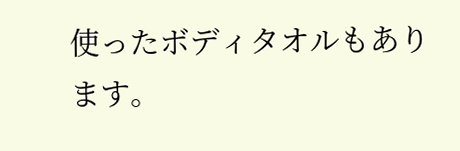使ったボディタオルもあります。